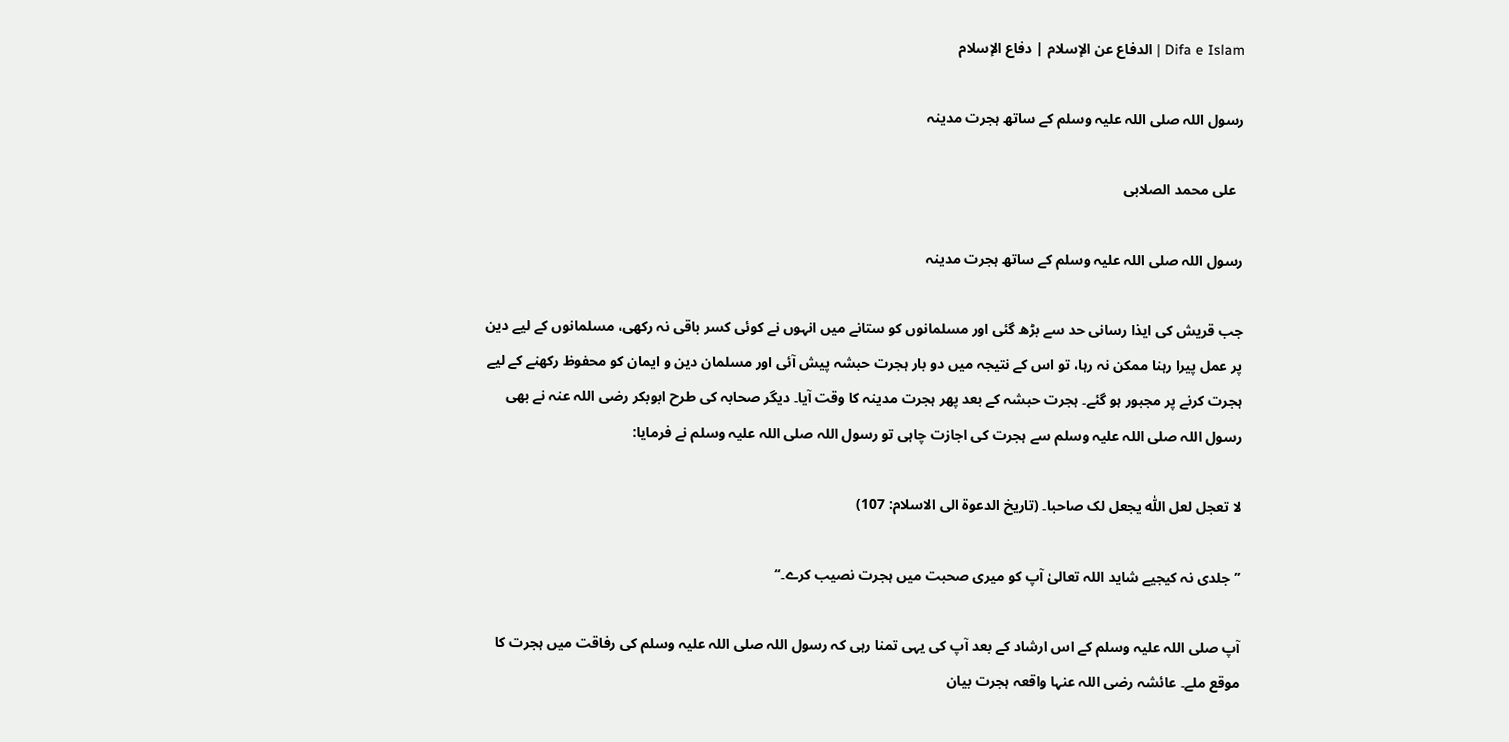Difa e Islam | الدفاع عن الإسلام | دفاع الإسلام

رسول اللہ صلی اللہ علیہ وسلم کے ساتھ ہجرت مدینہ

  علی محمد الصلابی

رسول اللہ صلی اللہ علیہ وسلم کے ساتھ ہجرت مدینہ

جب قریش کی ایذا رسانی حد سے بڑھ گئی اور مسلمانوں کو ستانے میں انہوں نے کوئی کسر باقی نہ رکھی، مسلمانوں کے لیے دین پر عمل پیرا رہنا ممکن نہ رہا، تو اس کے نتیجہ میں دو بار ہجرت حبشہ پیش آئی اور مسلمان دین و ایمان کو محفوظ رکھنے کے لیے ہجرت کرنے پر مجبور ہو گئے۔ ہجرت حبشہ کے بعد پھر ہجرت مدینہ کا وقت آیا۔ دیگر صحابہ کی طرح ابوبکر رضی اللہ عنہ نے بھی رسول اللہ صلی اللہ علیہ وسلم سے ہجرت کی اجازت چاہی تو رسول اللہ صلی اللہ علیہ وسلم نے فرمایا:

لا تعجل لعل اللّٰہ یجعل لک صاحبا۔ (تاریخ الدعوۃ الی الاسلام: 107)

’’جلدی نہ کیجیے شاید اللہ تعالیٰ آپ کو میری صحبت میں ہجرت نصیب کرے۔‘‘

آپ صلی اللہ علیہ وسلم کے اس ارشاد کے بعد آپ کی یہی تمنا رہی کہ رسول اللہ صلی اللہ علیہ وسلم کی رفاقت میں ہجرت کا موقع ملے۔ عائشہ رضی اللہ عنہا واقعہ ہجرت بیان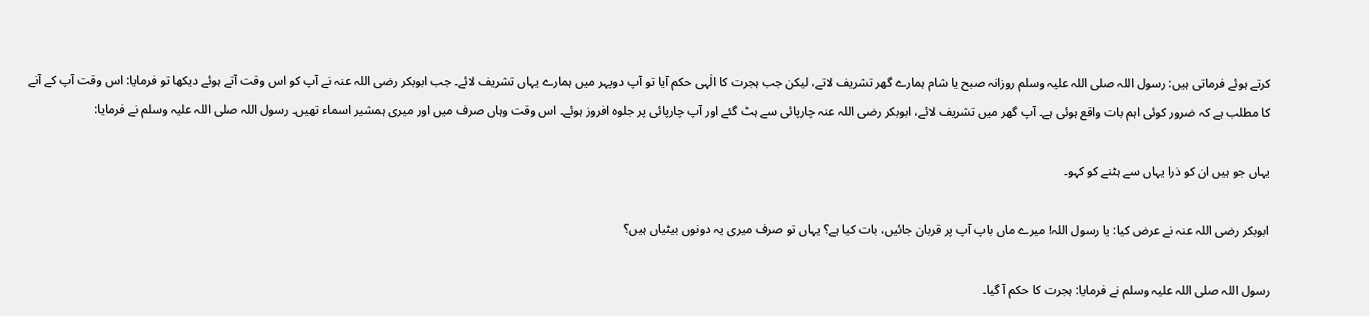کرتے ہوئے فرماتی ہیں: رسول اللہ صلی اللہ علیہ وسلم روزانہ صبح یا شام ہمارے گھر تشریف لاتے، لیکن جب ہجرت کا الٰہی حکم آیا تو آپ دوپہر میں ہمارے یہاں تشریف لائے۔ جب ابوبکر رضی اللہ عنہ نے آپ کو اس وقت آتے ہوئے دیکھا تو فرمایا: اس وقت آپ کے آنے کا مطلب ہے کہ ضرور کوئی اہم بات واقع ہوئی ہے۔ آپ گھر میں تشریف لائے، ابوبکر رضی اللہ عنہ چارپائی سے ہٹ گئے اور آپ چارپائی پر جلوہ افروز ہوئے۔ اس وقت وہاں صرف میں اور میری ہمشیر اسماء تھیں۔ رسول اللہ صلی اللہ علیہ وسلم نے فرمایا:

یہاں جو ہیں ان کو ذرا یہاں سے ہٹنے کو کہو۔

ابوبکر رضی اللہ عنہ نے عرض کیا: یا رسول اللہ! میرے ماں باپ آپ پر قربان جائیں، بات کیا ہے؟ یہاں تو صرف میری یہ دونوں بیٹیاں ہیں؟

رسول اللہ صلی اللہ علیہ وسلم نے فرمایا: ہجرت کا حکم آ گیا۔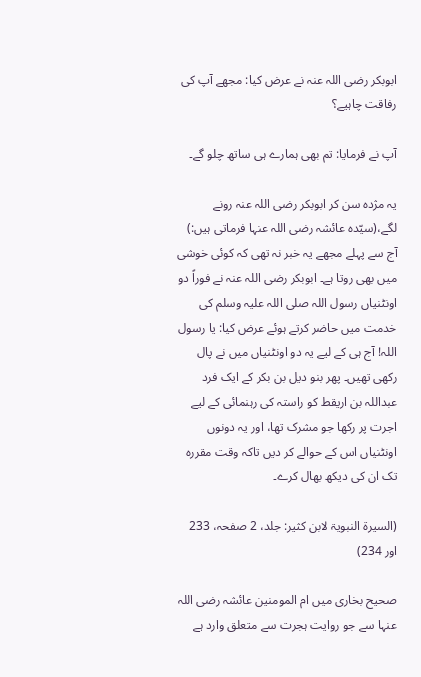ابوبکر رضی اللہ عنہ نے عرض کیا: مجھے آپ کی رفاقت چاہیے؟

آپ نے فرمایا: تم بھی ہمارے ہی ساتھ چلو گے۔

یہ مژدہ سن کر ابوبکر رضی اللہ عنہ رونے لگے،(سیّدہ عائشہ رضی اللہ عنہا فرماتی ہیں:) آج سے پہلے مجھے یہ خبر نہ تھی کہ کوئی خوشی میں بھی روتا ہے۔ ابوبکر رضی اللہ عنہ نے فوراً دو اونٹنیاں رسول اللہ صلی اللہ علیہ وسلم کی خدمت میں حاضر کرتے ہوئے عرض کیا: یا رسول اللہ! آج ہی کے لیے یہ دو اونٹنیاں میں نے پال رکھی تھیں۔ پھر بنو دیل بن بکر کے ایک فرد عبداللہ بن اریقط کو راستہ کی رہنمائی کے لیے اجرت پر رکھا جو مشرک تھا، اور یہ دونوں اونٹنیاں اس کے حوالے کر دیں تاکہ وقت مقررہ تک ان کی دیکھ بھال کرے۔

(السیرۃ النبویۃ لابن کثیر: جلد، 2 صفحہ، 233 اور 234)

صحیح بخاری میں ام المومنین عائشہ رضی اللہ عنہا سے جو روایت ہجرت سے متعلق وارد ہے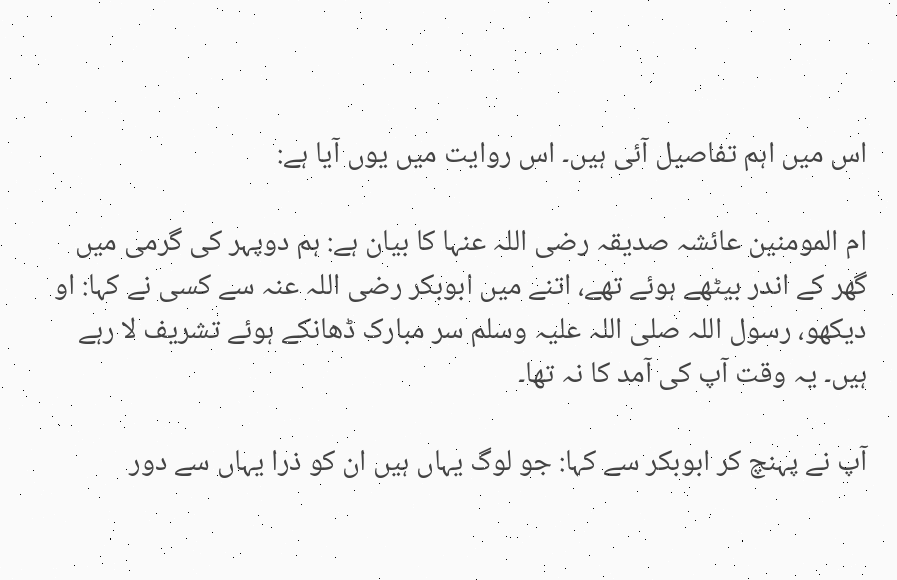اس میں اہم تفاصیل آئی ہیں۔ اس روایت میں یوں آیا ہے:

ام المومنین عائشہ صدیقہ رضی اللہ عنہا کا بیان ہے: ہم دوپہر کی گرمی میں گھر کے اندر بیٹھے ہوئے تھے، اتنے میں ابوبکر رضی اللہ عنہ سے کسی نے کہا: او دیکھو، رسول اللہ صلی اللہ علیہ وسلم سر مبارک ڈھانکے ہوئے تشریف لا رہے ہیں۔ یہ وقت آپ کی آمد کا نہ تھا۔

آپ نے پہنچ کر ابوبکر سے کہا: جو لوگ یہاں ہیں ان کو ذرا یہاں سے دور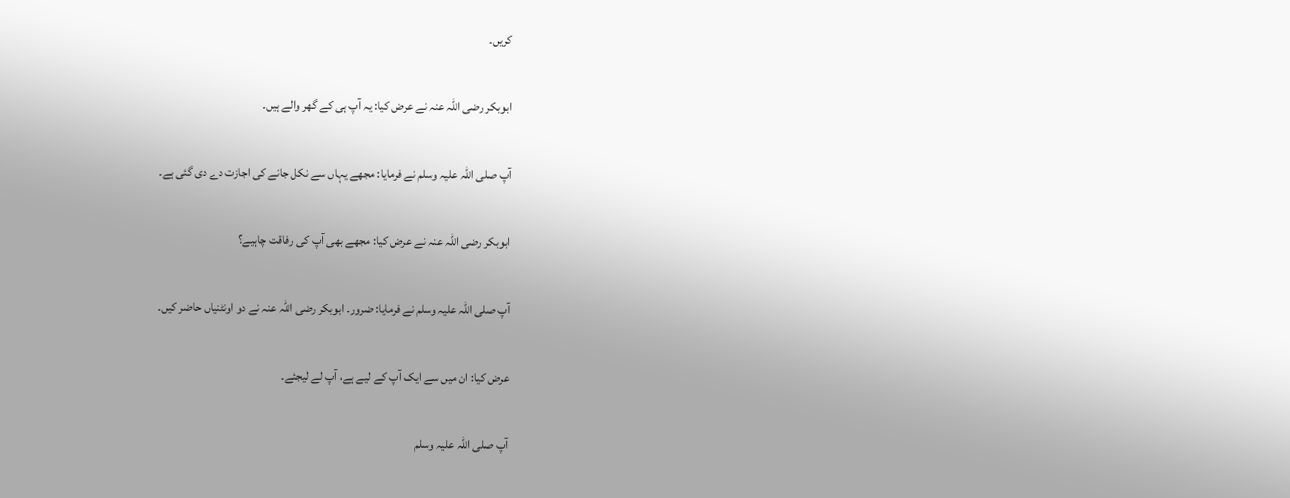کریں۔

ابوبکر رضی اللہ عنہ نے عرض کیا: یہ آپ ہی کے گھر والے ہیں۔

آپ صلی اللہ علیہ وسلم نے فرمایا: مجھے یہاں سے نکل جانے کی اجازت دے دی گئی ہے۔

ابوبکر رضی اللہ عنہ نے عرض کیا: مجھے بھی آپ کی رفاقت چاہیے؟

آپ صلی اللہ علیہ وسلم نے فرمایا: ضرور۔ ابوبکر رضی اللہ عنہ نے دو اونٹنیاں حاضر کیں۔

عرض کیا: ان میں سے ایک آپ کے لیے ہے، آپ لے لیجئے۔

آپ صلی اللہ علیہ وسلم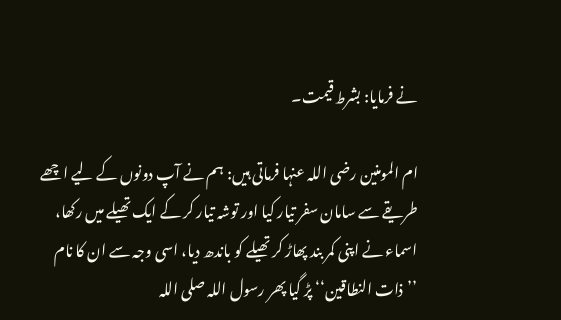نے فرمایا: بشرط قیمت۔

ام المومنین رضی اللہ عنہا فرماتی ہیں: ہم نے آپ دونوں کے لیے اچھے طریقے سے سامان سفر تیار کیا اور توشہ تیار کر کے ایک تھیلے میں رکھا، اسماء نے اپنی کمر بند پھاڑ کر تھیلے کو باندھ دیا، اسی وجہ سے ان کا نام ’’ذات النطاقین‘‘ پڑ گیا پھر رسول اللہ صلی اللہ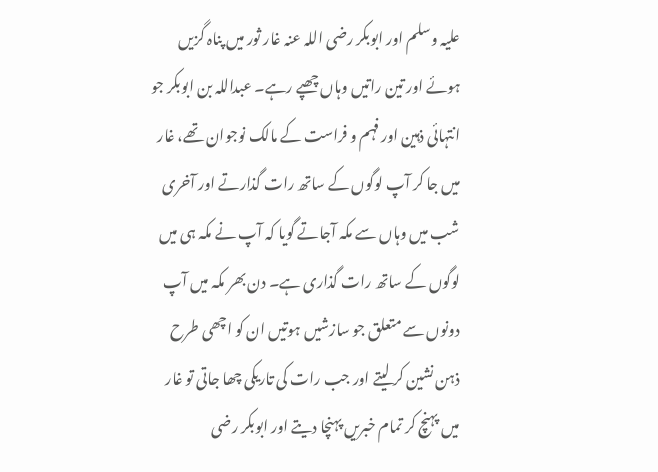علیہ وسلم اور ابوبکر رضی اللہ عنہ غار ثور میں پناہ گزیں ہوئے اور تین راتیں وہاں چھپے رہے۔ عبداللہ بن ابوبکر جو انتہائی ذہین اور فہم و فراست کے مالک نوجوان تھے، غار میں جا کر آپ لوگوں کے ساتھ رات گذارتے اور آخری شب میں وہاں سے مکہ آجاتے گویا کہ آپ نے مکہ ہی میں لوگوں کے ساتھ رات گذاری ہے۔ دن بھر مکہ میں آپ دونوں سے متعلق جو سازشیں ہوتیں ان کو اچھی طرح ذہن نشین کر لیتے اور جب رات کی تاریکی چھا جاتی تو غار میں پہنچ کر تمام خبریں پہنچا دیتے اور ابوبکر رضی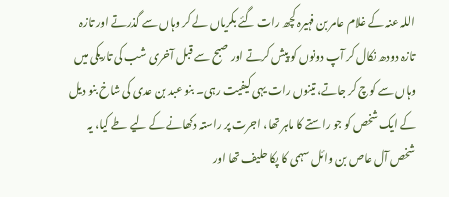اللہ عنہ کے غلام عامر بن فہیرہ کچھ رات گئے بکریاں لے کر وہاں سے گذرتے اور تازہ تازہ دودھ نکال کر آپ دونوں کو پیش کرتے اور صبح سے قبل آخری شب کی تاریکی میں وہاں سے کوچ کر جاتے، تینوں رات یہی کیفیت رہی۔ بنو عبد بن عدی کی شاخ بنو دیل کے ایک شخص کو جو راستے کا ماہر تھا، اجرت پر راستہ دکھانے کے لیے طے کیا، یہ شخص آل عاص بن وائل سہمی کا پکا حلیف تھا اور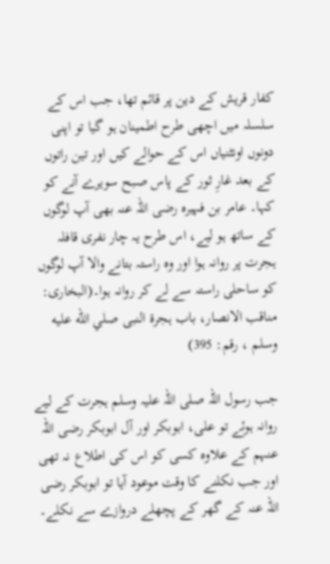کفار قریش کے دین پر قائم تھا، جب اس کے سلسلہ میں اچھی طرح اطمینان ہو گیا تو اپنی دونوں اونٹنیاں اس کے حوالے کیں اور تین راتوں کے بعد غارِ ثور کے پاس صبح سویرے آنے کو کہا۔ عامر بن فہیرہ رضی اللہ عنہ بھی آپ لوگوں کے ساتھ ہو لیے، اس طرح یہ چار نفری قافلہ ہجرت پر روانہ ہوا اور وہ راستہ بتانے والا آپ لوگوں کو ساحلی راستہ سے لے کر روانہ ہوا۔(البخاری: مناقب الانصار، باب ہجرۃ النبی صلي الله عليه وسلم ، رقم: 395)

جب رسول اللہ صلی اللہ علیہ وسلم ہجرت کے لیے روانہ ہوئے تو علی، ابوبکر اور آل ابوبکر رضی اللہ عنہم کے علاوہ کسی کو اس کی اطلاع نہ تھی اور جب نکلنے کا وقت موعود آیا تو ابوبکر رضی اللہ عنہ کے گھر کے پچھلے دروازے سے نکلے۔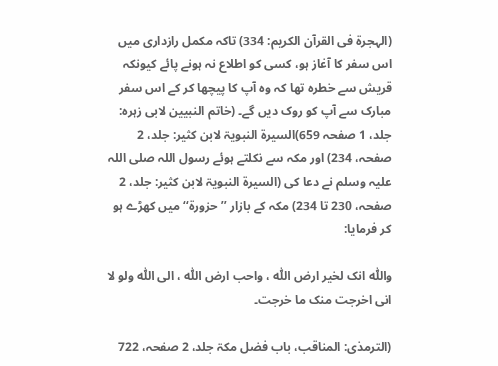(الہجرۃ فی القرآن الکریم: 334) تاکہ مکمل رازداری میں اس سفر کا آغاز ہو، کسی کو اطلاع نہ ہونے پائے کیونکہ قریش سے خطرہ تھا کہ وہ آپ کا پیچھا کر کے اس سفر مبارک سے آپ کو روک دیں گے۔ (خاتم النبیین لابی زہرہ: جلد، 1 صفحہ 659)السیرۃ النبویۃ لابن کثیر: جلد، 2 صفحہ، 234) اور مکہ سے نکلتے ہوئے رسول اللہ صلی اللہ علیہ وسلم نے دعا کی (السیرۃ النبویۃ لابن کثیر: جلد، 2 صفحہ، 230 تا 234) مکہ کے بازار ’’حزورۃ‘‘ میں کھڑے ہو کر فرمایا:

واللّٰہ انک لخیر ارض اللّٰہ ، واحب ارض اللّٰہ ، الی اللّٰہ ولو لا انی اخرجت منک ما خرجت۔

(الترمذی: المناقب، باب فضل مکۃ جلد، 2 صفحہ، 722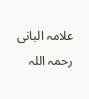علامہ البانی رحمہ اللہ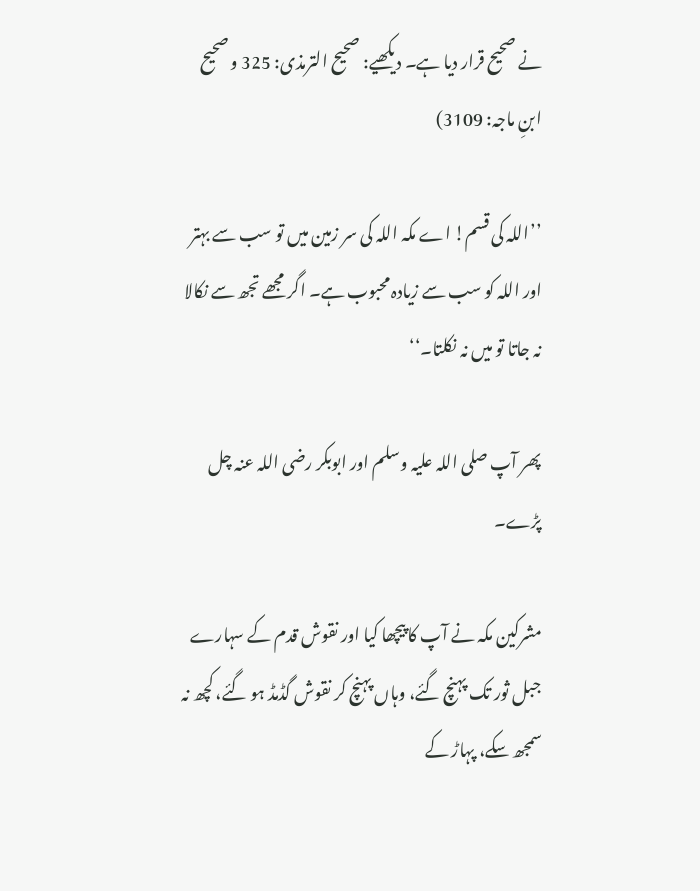نے صحیح قرار دیا ہے۔ دیکھیے: صحیح الترمذی: 325 و صحیح ابنِ ماجہ: 3109)

’’اللہ کی قسم! اے مکہ اللہ کی سر زمین میں تو سب سے بہتر اور اللہ کو سب سے زیادہ محبوب ہے۔ اگر مجھے تجھ سے نکالا نہ جاتا تو میں نہ نکلتا۔‘‘

پھر آپ صلی اللہ علیہ وسلم اور ابوبکر رضی اللہ عنہ چل پڑے۔

مشرکین مکہ نے آپ کا پیچھا کیا اور نقوش قدم کے سہارے جبل ثور تک پہنچ گئے، وہاں پہنچ کر نقوش گڈمڈ ہو گئے، کچھ نہ سمجھ سکے، پہاڑ کے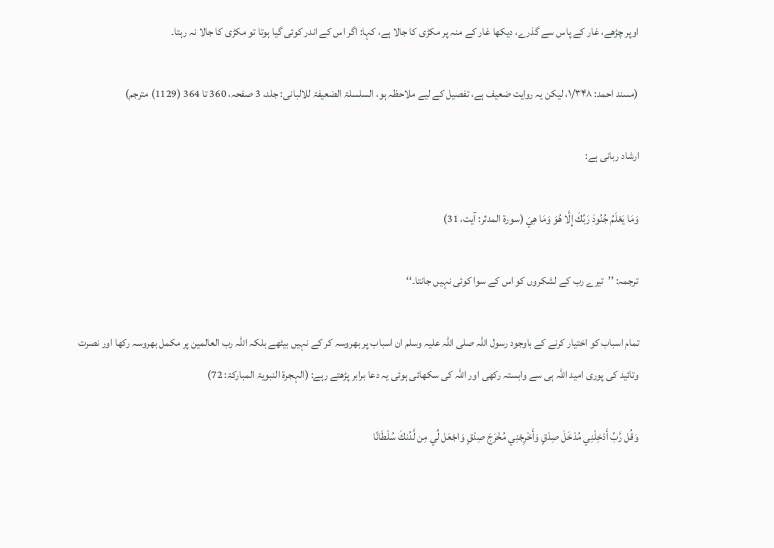اوپر چڑھے، غار کے پاس سے گذرے، دیکھا غار کے منہ پر مکڑی کا جالا ہے، کہا: اگر اس کے اندر کوئی گیا ہوتا تو مکڑی کا جالا نہ رہتا۔

(مسند احمد: ۱/۳۴۸، لیکن یہ روایت ضعیف ہے، تفصیل کے لیے ملاحظہ ہو، السلسلۃ الضعیفۃ للالبانی: جلد، 3 صفحہ، 360 تا 364 (1129) مترجم)

ارشاد ربانی ہے:

وَمَا يَعْلَمُ جُنُودَ رَبِّكَ إِلَّا هُوَ وَمَا هِيَ (سورۃ المدثر: آیت، 31)

ترجمہ: ’’تیرے رب کے لشکروں کو اس کے سوا کوئی نہیں جانتا۔‘‘

تمام اسباب کو اختیار کرنے کے باوجود رسول اللہ صلی اللہ علیہ وسلم ان اسباب پر بھروسہ کر کے نہیں بیٹھے بلکہ اللہ رب العالمین پر مکمل بھروسہ رکھا اور نصرت وتائید کی پوری امید اللہ ہی سے وابستہ رکھی اور اللہ کی سکھائی ہوئی یہ دعا برابر پڑھتے رہے: (الہجرۃ النبویۃ المبارکۃ: 72)

وَقُل رَّبِّ أَدْخِلْنِي مُدْخَلَ صِدْقٍ وَأَخْرِجْنِي مُخْرَجَ صِدْقٍ وَاجْعَل لِّي مِن لَّدُنكَ سُلْطَانًا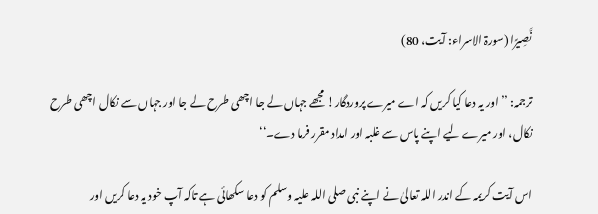نَّصِيرًا (سورۃ الاسراء: آیت، 80)

ترجمہ: ’’اور یہ دعا کیا کریں کہ اے میرے پروردگار! مجھے جہاں لے جا اچھی طرح لے جا اور جہاں سے نکال اچھی طرح نکال، اور میرے لیے اپنے پاس سے غلبہ اور امداد مقرر فرما دے۔‘‘

اس آیت کریمہ کے اندر اللہ تعالیٰ نے اپنے نبی صلی اللہ علیہ وسلم کو دعا سکھائی ہے تاکہ آپ خود یہ دعا کریں اور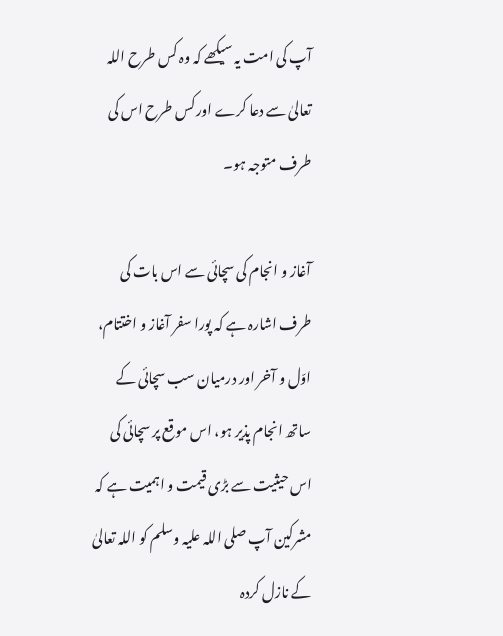آپ کی امت یہ سیکھے کہ وہ کس طرح اللہ تعالیٰ سے دعا کرے اور کس طرح اس کی طرف متوجہ ہو۔

آغاز و انجام کی سچائی سے اس بات کی طرف اشارہ ہے کہ پورا سفر آغاز و اختتام، اوّل و آخر اور درمیان سب سچائی کے ساتھ انجام پذیر ہو، اس موقع پر سچائی کی اس حیثیت سے بڑی قیمت و اہمیت ہے کہ مشرکین آپ صلی اللہ علیہ وسلم کو اللہ تعالیٰ کے نازل کردہ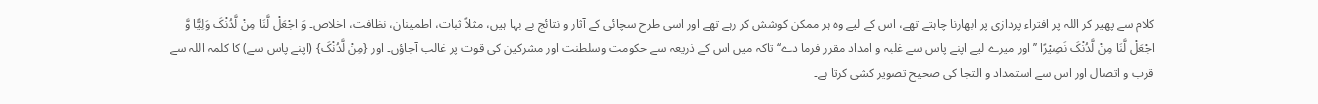کلام سے پھیر کر اللہ پر افتراء پردازی پر ابھارنا چاہتے تھے، اس کے لیے وہ ہر ممکن کوشش کر رہے تھے اور اسی طرح سچائی کے آثار و نتائج بے بہا ہیں، مثلاً ثبات، اطمینان، نظافت، اخلاص۔ وَ اجْعَلْ لَّنَا مِنْ لَّدُنْکَ وَلِیًّا وَّ اجْعَلْ لَّنَا مِنْ لَّدُنْکَ نَصِیْرًا ’’اور میرے لیے اپنے پاس سے غلبہ و امداد مقرر فرما دے‘‘ تاکہ میں اس کے ذریعہ سے حکومت وسلطنت اور مشرکین کی قوت پر غالب آجاؤں۔ اور {مِنْ لَّدُنْکَ} (اپنے پاس سے) کا کلمہ اللہ سے قرب و اتصال اور اس سے استمداد و التجا کی صحیح تصویر کشی کرتا ہے۔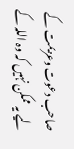صاحب دعوت وعزیمت کے لیے یہ ممکن نہیں کہ وہ اللہ کے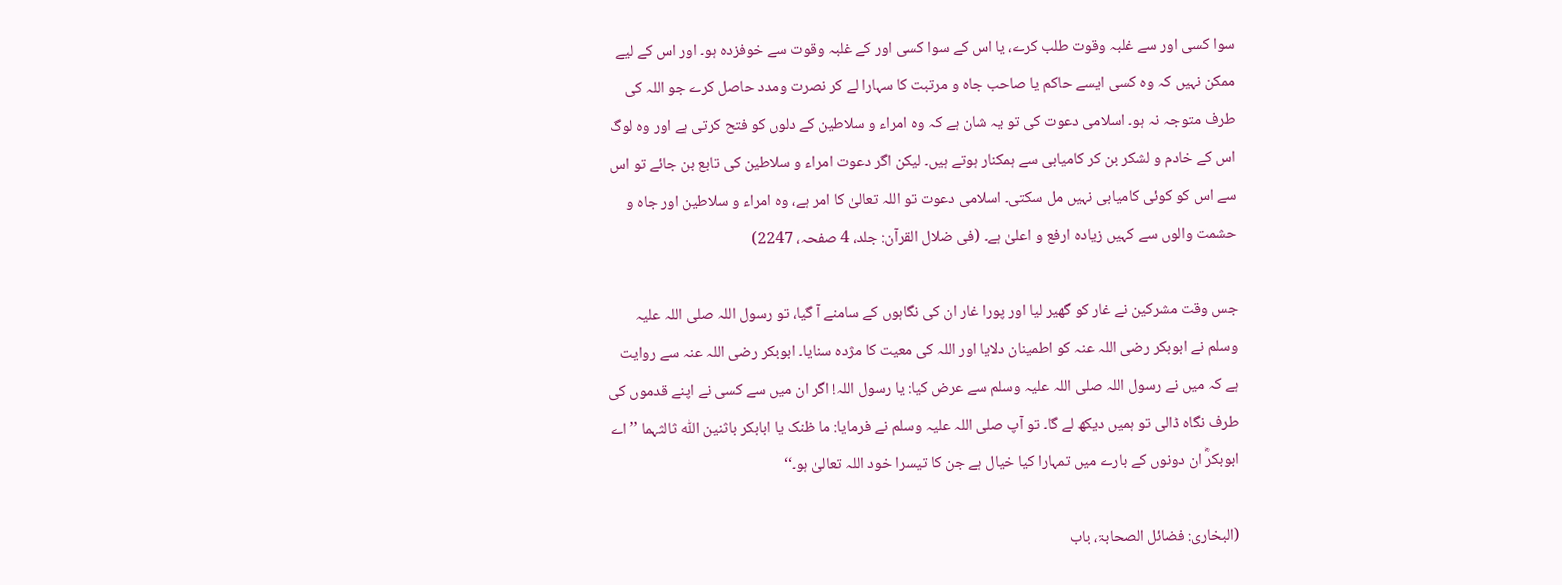سوا کسی اور سے غلبہ وقوت طلب کرے، یا اس کے سوا کسی اور کے غلبہ وقوت سے خوفزدہ ہو۔ اور اس کے لیے ممکن نہیں کہ وہ کسی ایسے حاکم یا صاحب جاہ و مرتبت کا سہارا لے کر نصرت ومدد حاصل کرے جو اللہ کی طرف متوجہ نہ ہو۔ اسلامی دعوت کی تو یہ شان ہے کہ وہ امراء و سلاطین کے دلوں کو فتح کرتی ہے اور وہ لوگ اس کے خادم و لشکر بن کر کامیابی سے ہمکنار ہوتے ہیں۔ لیکن اگر دعوت امراء و سلاطین کی تابع بن جائے تو اس سے اس کو کوئی کامیابی نہیں مل سکتی۔ اسلامی دعوت تو اللہ تعالیٰ کا امر ہے، وہ امراء و سلاطین اور جاہ و حشمت والوں سے کہیں زیادہ ارفع و اعلیٰ ہے۔ (فی ضلال القرآن: جلد، 4 صفحہ، 2247)

جس وقت مشرکین نے غار کو گھیر لیا اور پورا غار ان کی نگاہوں کے سامنے آ گیا، تو رسول اللہ صلی اللہ علیہ وسلم نے ابوبکر رضی اللہ عنہ کو اطمینان دلایا اور اللہ کی معیت کا مژدہ سنایا۔ ابوبکر رضی اللہ عنہ سے روایت ہے کہ میں نے رسول اللہ صلی اللہ علیہ وسلم سے عرض کیا: یا رسول اللہ! اگر ان میں سے کسی نے اپنے قدموں کی طرف نگاہ ڈالی تو ہمیں دیکھ لے گا۔ تو آپ صلی اللہ علیہ وسلم نے فرمایا: ما ظنک یا ابابکر باثنین اللّٰہ ثالثہما ’’اے ابوبکرؓ ان دونوں کے بارے میں تمہارا کیا خیال ہے جن کا تیسرا خود اللہ تعالیٰ ہو۔‘‘

(البخاری: فضائل الصحابۃ، باب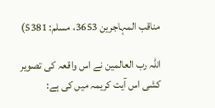مناقب المہاجرین 3653، مسلم: 5381)

اللہ رب العالمین نے اس واقعہ کی تصویر کشی اس آیت کریمہ میں کی ہے: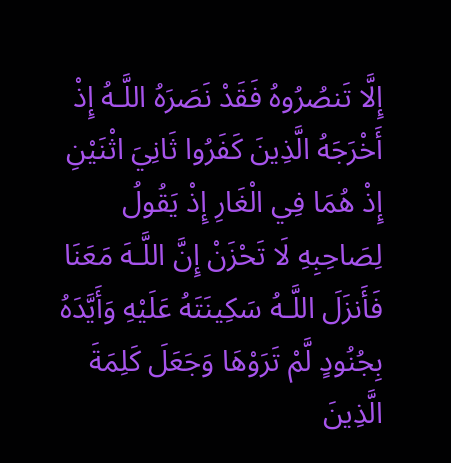إِلَّا تَنصُرُوهُ فَقَدْ نَصَرَهُ اللَّـهُ إِذْ أَخْرَجَهُ الَّذِينَ كَفَرُوا ثَانِيَ اثْنَيْنِ إِذْ هُمَا فِي الْغَارِ إِذْ يَقُولُ لِصَاحِبِهِ لَا تَحْزَنْ إِنَّ اللَّـهَ مَعَنَا فَأَنزَلَ اللَّـهُ سَكِينَتَهُ عَلَيْهِ وَأَيَّدَهُ بِجُنُودٍ لَّمْ تَرَوْهَا وَجَعَلَ كَلِمَةَ الَّذِينَ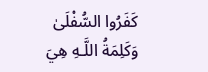كَفَرُوا السُّفْلَىٰ وَكَلِمَةُ اللَّـهِ هِيَ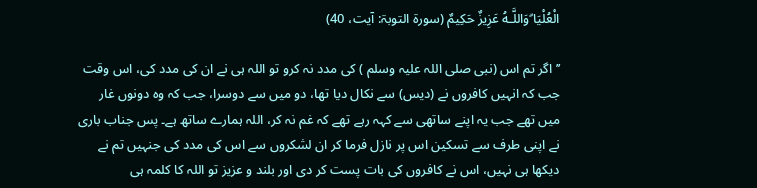الْعُلْيَا ۗوَاللَّـهُ عَزِيزٌ حَكِيمٌ (سورۃ التوبۃ: آیت، 40)

’’اگر تم اس (نبی صلی اللہ علیہ وسلم ) کی مدد نہ کرو تو اللہ ہی نے ان کی مدد کی، اس وقت جب کہ انہیں کافروں نے (دیس) سے نکال دیا تھا، دو میں سے دوسرا، جب کہ وہ دونوں غار میں تھے جب یہ اپنے ساتھی سے کہہ رہے تھے کہ غم نہ کر، اللہ ہمارے ساتھ ہے۔ پس جناب باری نے اپنی طرف سے تسکین اس پر نازل فرما کر ان لشکروں سے اس کی مدد کی جنہیں تم نے دیکھا ہی نہیں، اس نے کافروں کی بات پست کر دی اور بلند و عزیز تو اللہ کا کلمہ ہی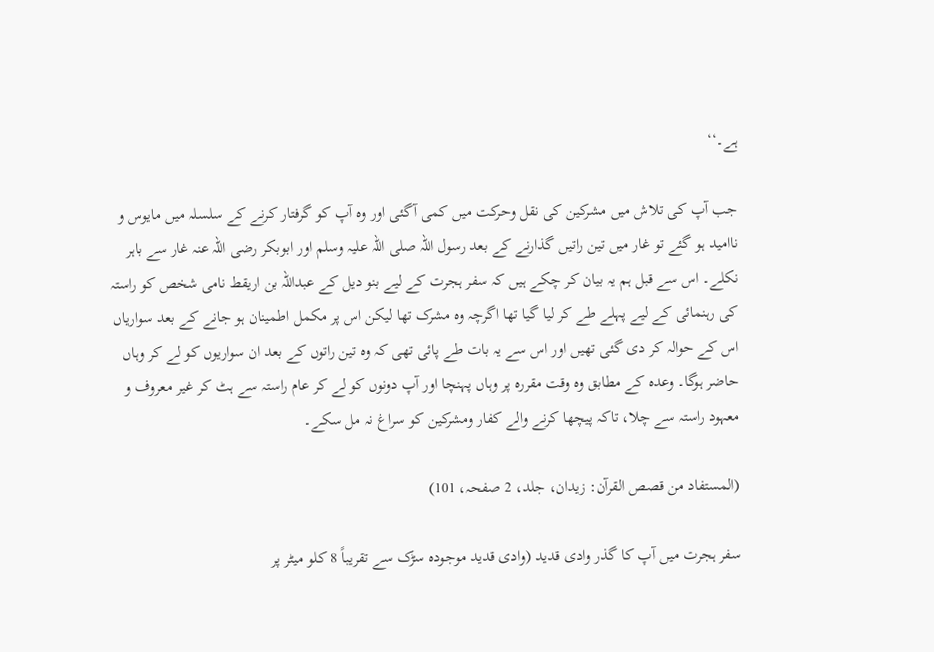ہے۔‘‘

جب آپ کی تلاش میں مشرکین کی نقل وحرکت میں کمی آگئی اور وہ آپ کو گرفتار کرنے کے سلسلہ میں مایوس و ناامید ہو گئے تو غار میں تین راتیں گذارنے کے بعد رسول اللہ صلی اللہ علیہ وسلم اور ابوبکر رضی اللہ عنہ غار سے باہر نکلے۔ اس سے قبل ہم یہ بیان کر چکے ہیں کہ سفر ہجرت کے لیے بنو دیل کے عبداللہ بن اریقط نامی شخص کو راستہ کی رہنمائی کے لیے پہلے طے کر لیا گیا تھا اگرچہ وہ مشرک تھا لیکن اس پر مکمل اطمینان ہو جانے کے بعد سواریاں اس کے حوالہ کر دی گئی تھیں اور اس سے یہ بات طے پائی تھی کہ وہ تین راتوں کے بعد ان سواریوں کو لے کر وہاں حاضر ہوگا۔ وعدہ کے مطابق وہ وقت مقررہ پر وہاں پہنچا اور آپ دونوں کو لے کر عام راستہ سے ہٹ کر غیر معروف و معہود راستہ سے چلا، تاکہ پیچھا کرنے والے کفار ومشرکین کو سراغ نہ مل سکے۔

(المستفاد من قصص القرآن: زیدان، جلد، 2 صفحہ، 101)

سفر ہجرت میں آپ کا گذر وادی قدید (وادی قدید موجودہ سڑک سے تقریباً 8 کلو میٹر پر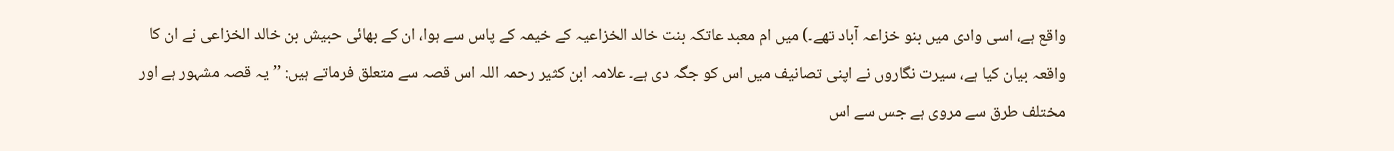واقع ہے، اسی وادی میں بنو خزاعہ آباد تھے۔) میں ام معبد عاتکہ بنت خالد الخزاعیہ کے خیمہ کے پاس سے ہوا، ان کے بھائی حبیش بن خالد الخزاعی نے ان کا واقعہ بیان کیا ہے، سیرت نگاروں نے اپنی تصانیف میں اس کو جگہ دی ہے۔ علامہ ابن کثیر رحمہ اللہ اس قصہ سے متعلق فرماتے ہیں: ’’یہ قصہ مشہور ہے اور مختلف طرق سے مروی ہے جس سے اس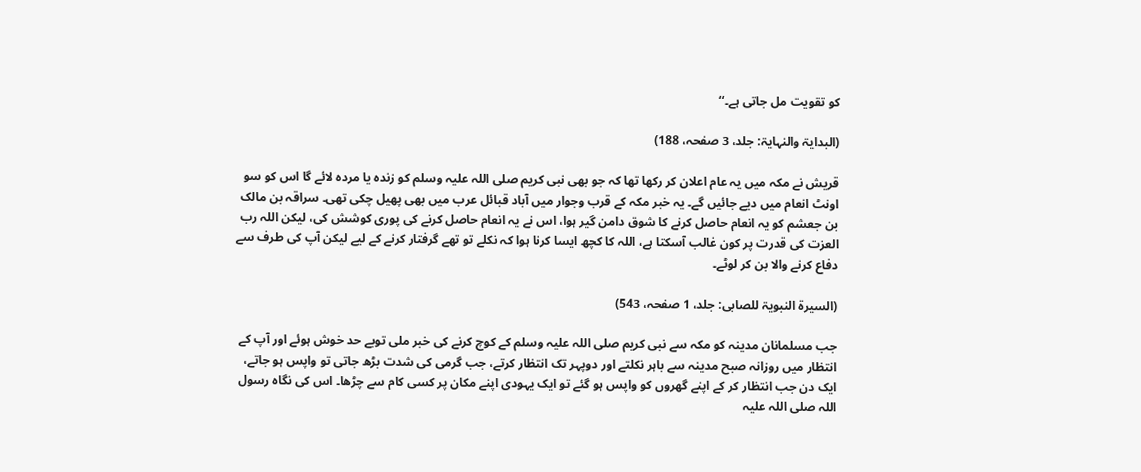کو تقویت مل جاتی ہے۔‘‘

(البدایۃ والنہایۃ: جلد، 3 صفحہ، 188)

قریش نے مکہ میں یہ عام اعلان کر رکھا تھا کہ جو بھی نبی کریم صلی اللہ علیہ وسلم کو زندہ یا مردہ لائے گا اس کو سو اونٹ انعام میں دیے جائیں گے۔ یہ خبر مکہ کے قرب وجوار میں آباد قبائل عرب میں بھی پھیل چکی تھی۔ سراقہ بن مالک بن جعشم کو یہ انعام حاصل کرنے کا شوق دامن گیر ہوا، اس نے یہ انعام حاصل کرنے کی پوری کوشش کی، لیکن اللہ رب العزت کی قدرت پر کون غالب آسکتا ہے، اللہ کا کچھ ایسا کرنا ہوا کہ نکلے تو تھے گرفتار کرنے کے لیے لیکن آپ کی طرف سے دفاع کرنے والا بن کر لوٹے۔

(السیرۃ النبویۃ للصابی: جلد، 1 صفحہ، 543)

جب مسلمانان مدینہ کو مکہ سے نبی کریم صلی اللہ علیہ وسلم کے کوچ کرنے کی خبر ملی توبے حد خوش ہوئے اور آپ کے انتظار میں روزانہ صبح مدینہ سے باہر نکلتے اور دوپہر تک انتظار کرتے، جب گرمی کی شدت بڑھ جاتی تو واپس ہو جاتے، ایک دن جب انتظار کر کے اپنے گھروں کو واپس ہو گئے تو ایک یہودی اپنے مکان پر کسی کام سے چڑھا۔ اس کی نگاہ رسول اللہ صلی اللہ علیہ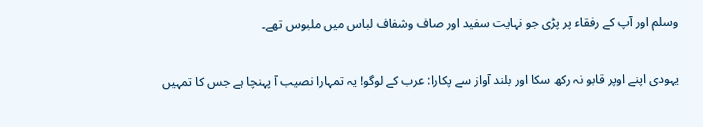وسلم اور آپ کے رفقاء پر پڑی جو نہایت سفید اور صاف وشفاف لباس میں ملبوس تھے۔

یہودی اپنے اوپر قابو نہ رکھ سکا اور بلند آواز سے پکارا: عرب کے لوگو! یہ تمہارا نصیب آ پہنچا ہے جس کا تمہیں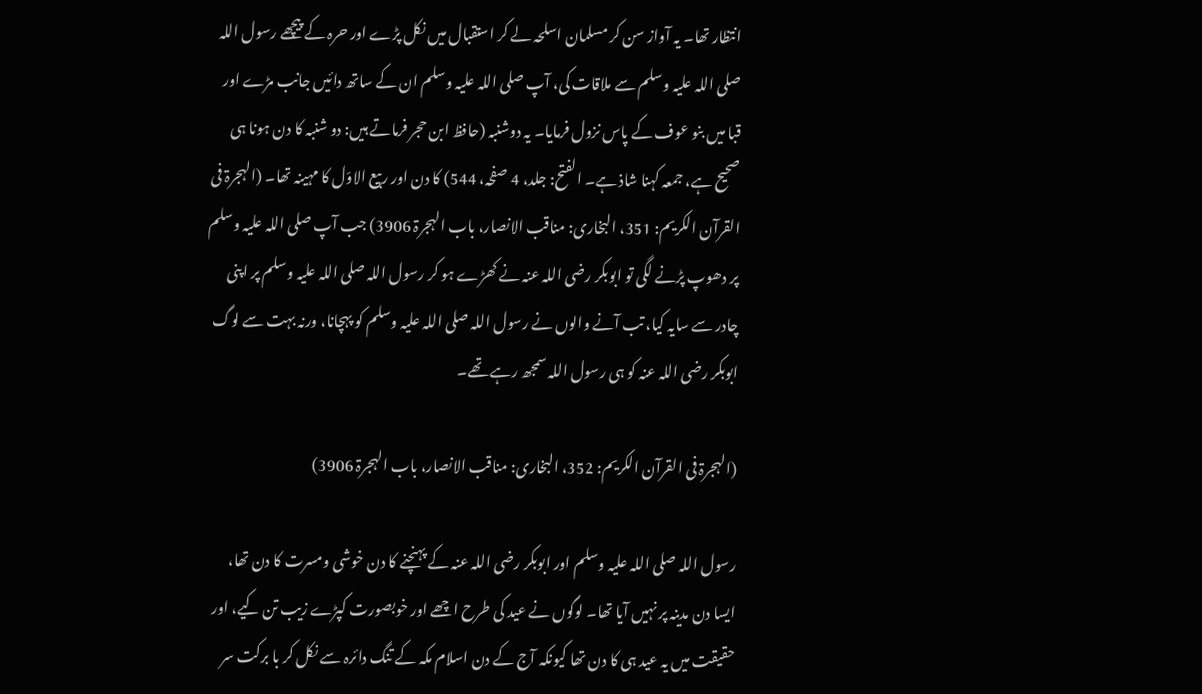انتظار تھا۔ یہ آواز سن کر مسلمان اسلحہ لے کر استقبال میں نکل پڑے اور حرہ کے پیچھے رسول اللہ صلی اللہ علیہ وسلم سے ملاقات کی، آپ صلی اللہ علیہ وسلم ان کے ساتھ دائیں جانب مڑے اور قبا میں بنو عوف کے پاس نزول فرمایا۔ یہ دوشنبہ (حافظ ابن حجر فرماتے ہیں: دو شنبہ کا دن ہونا ہی صحیح ہے، جمعہ کہنا شاذ ہے۔ الفتح: جلد، 4 صفحہ، 544) کا دن اور ربیع الاوّل کا مہینہ تھا۔ (الہجرۃ فی القرآن الکریم: 351، البخاری: مناقب الانصار، باب الہجرۃ 3906) جب آپ صلی اللہ علیہ وسلم پر دھوپ پڑنے لگی تو ابوبکر رضی اللہ عنہ نے کھڑے ہو کر رسول اللہ صلی اللہ علیہ وسلم پر اپنی چادر سے سایہ کیا، تب آنے والوں نے رسول اللہ صلی اللہ علیہ وسلم کو پہچانا، ورنہ بہت سے لوگ ابوبکر رضی اللہ عنہ کو ہی رسول اللہ سمجھ رہے تھے۔

(الہجرۃ فی القرآن الکریم: 352، البخاری: مناقب الانصار، باب الہجرۃ 3906)

رسول اللہ صلی اللہ علیہ وسلم اور ابوبکر رضی اللہ عنہ کے پہنچنے کا دن خوشی ومسرت کا دن تھا، ایسا دن مدینہ پر نہیں آیا تھا۔ لوگوں نے عید کی طرح اچھے اور خوبصورت کپڑے زیب تن کیے، اور حقیقت میں یہ عید ہی کا دن تھا کیونکہ آج کے دن اسلام مکہ کے تنگ دائرہ سے نکل کر با برکت سر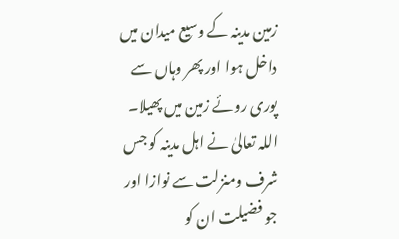زمین مدینہ کے وسیع میدان میں داخل ہوا اور پھر وہاں سے پوری روئے زمین میں پھیلا۔ اللہ تعالیٰ نے اہل مدینہ کو جس شرف ومنزلت سے نوازا اور جو فضیلت ان کو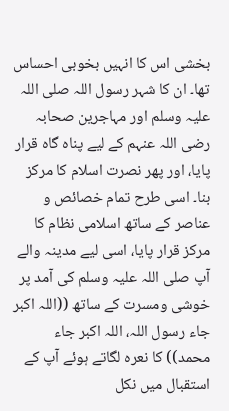بخشی اس کا انہیں بخوبی احساس تھا۔ ان کا شہر رسول اللہ صلی اللہ علیہ وسلم اور مہاجرین صحابہ رضی اللہ عنہم کے لیے پناہ گاہ قرار پایا، اور پھر نصرت اسلام کا مرکز بنا۔ اسی طرح تمام خصائص و عناصر کے ساتھ اسلامی نظام کا مرکز قرار پایا، اسی لیے مدینہ والے آپ صلی اللہ علیہ وسلم کی آمد پر خوشی ومسرت کے ساتھ ((اللہ اکبر جاء رسول اللہ، اللہ اکبر جاء محمد)) کا نعرہ لگاتے ہوئے آپ کے استقبال میں نکل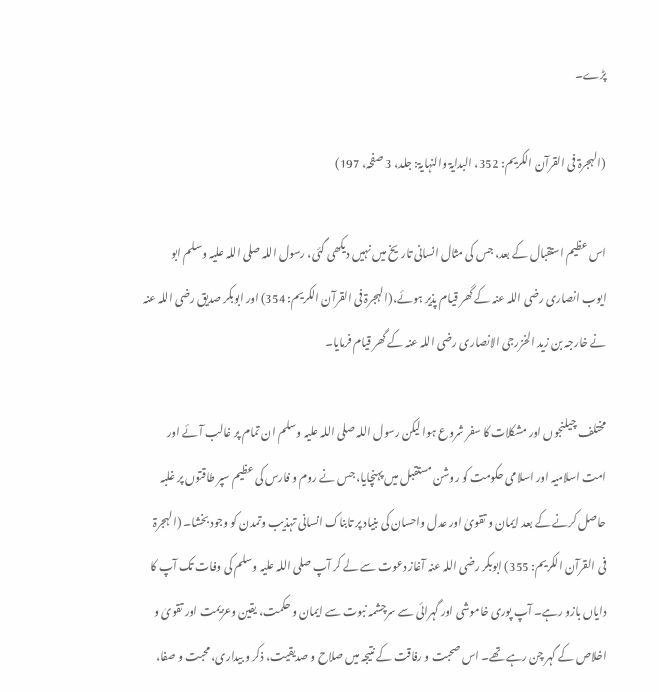پڑے۔

(الہجرۃ فی القرآن الکریم: 352، البدایۃ والنہایۃ: جلد، 3 صفحہ، 197)

اس عظیم استقبال کے بعد، جس کی مثال انسانی تاریخ میں نہیں دیکھی گئی، رسول اللہ صلی اللہ علیہ وسلم ابو ایوب انصاری رضی اللہ عنہ کے گھر قیام پذیر ہوئے،(الہجرۃ فی القرآن الکریم: 354) اور ابوبکر صدیق رضی اللہ عنہ نے خارجہ بن زید الخزرجی الانصاری رضی اللہ عنہ کے گھر قیام فرمایا۔

مختلف چیلنجوں اور مشکلات کا سفر شروع ہوا لیکن رسول اللہ صلی اللہ علیہ وسلم ان تمام پر غالب آئے اور امت اسلامیہ اور اسلامی حکومت کو روشن مستقبل میں پہنچایا، جس نے روم و فارس کی عظیم سپر طاقتوں پر غلبہ حاصل کرنے کے بعد ایمان و تقویٰ اور عدل واحسان کی بنیاد پر تابناک انسانی تہذیب وتمدن کو وجود بخشا۔ (الہجرۃ فی القرآن الکریم: 355) ابوبکر رضی اللہ عنہ آغاز دعوت سے لے کر آپ صلی اللہ علیہ وسلم کی وفات تک آپ کا دایاں بازو رہے۔ آپ پوری خاموشی اور گہرائی سے سرچشمہ نبوت سے ایمان و حکمت، یقین وعزیمت اور تقویٰ و اخلاص کے گہر چن رہے تھے۔ اس صحبت و رفاقت کے نتیجہ میں صلاح و صدیقیت، ذکر و بیداری، محبت و صفا،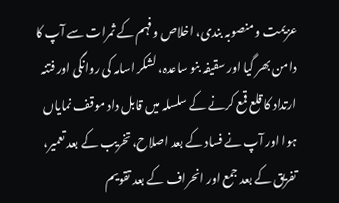عزیمت و منصوبہ بندی، اخلاص وفہم کے ثمرات سے آپ کا دامن بھر گیا اور سقیفہ بنو ساعدہ، لشکر اسامہ کی روانگی اور فتنہ ارتداد کا قلع قمع کرنے کے سلسلہ میں قابل داد موقف نمایاں ہوا اور آپ نے فساد کے بعد اصلاح، تخریب کے بعد تعمیر، تفریق کے بعد جمع اور انحراف کے بعد تقویم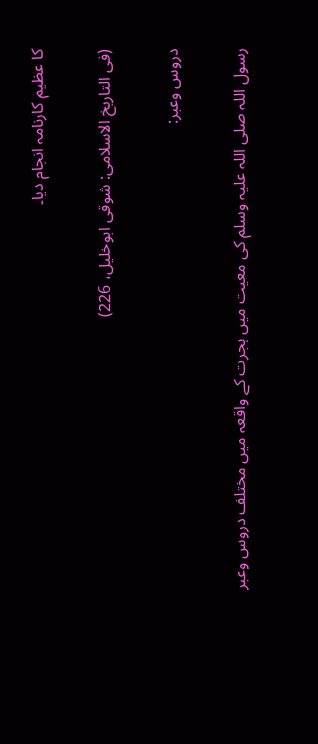کا عظیم کارنامہ انجام دیا۔

(فی التاریخ الاسلامی: شوقی ابوخلیل، 226)

دروس وعبر:

رسول اللہ صلی اللہ علیہ وسلم کی معیت میں ہجرت کے واقعہ میں مختلف دروس وعبر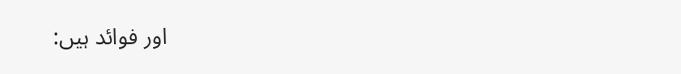اور فوائد ہیں: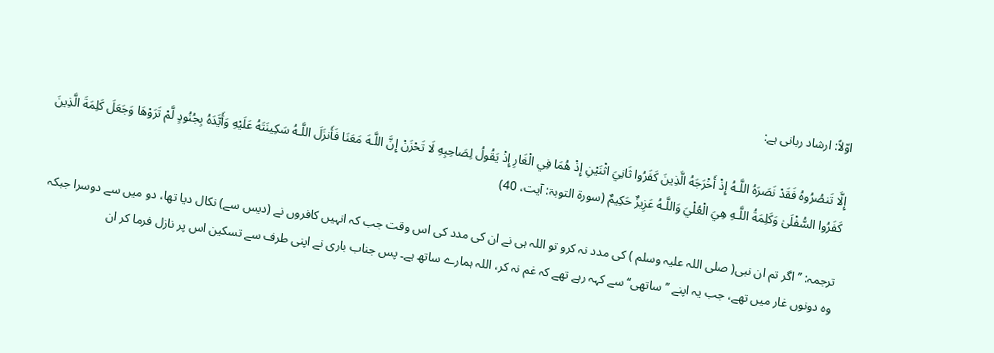اوّلاً: ارشاد ربانی ہے:

إِلَّا تَنصُرُوهُ فَقَدْ نَصَرَهُ اللَّـهُ إِذْ أَخْرَجَهُ الَّذِينَ كَفَرُوا ثَانِيَ اثْنَيْنِ إِذْ هُمَا فِي الْغَارِ إِذْ يَقُولُ لِصَاحِبِهِ لَا تَحْزَنْ إِنَّ اللَّـهَ مَعَنَا فَأَنزَلَ اللَّـهُ سَكِينَتَهُ عَلَيْهِ وَأَيَّدَهُ بِجُنُودٍ لَّمْ تَرَوْهَا وَجَعَلَ كَلِمَةَ الَّذِينَ كَفَرُوا السُّفْلَىٰ وَكَلِمَةُ اللَّـهِ هِيَ الْعُلْيَ وَاللَّـهُ عَزِيزٌ حَكِيمٌ (سورۃ التوبۃ: آیت، 40)

ترجمہ: ’’اگر تم ان نبی( صلی اللہ علیہ وسلم ) کی مدد نہ کرو تو اللہ ہی نے ان کی مدد کی اس وقت جب کہ انہیں کافروں نے (دیس سے) نکال دیا تھا، دو میں سے دوسرا جبکہ وہ دونوں غار میں تھے، جب یہ اپنے ’’ساتھی‘‘ سے کہہ رہے تھے کہ غم نہ کر، اللہ ہمارے ساتھ ہے۔ پس جناب باری نے اپنی طرف سے تسکین اس پر نازل فرما کر ان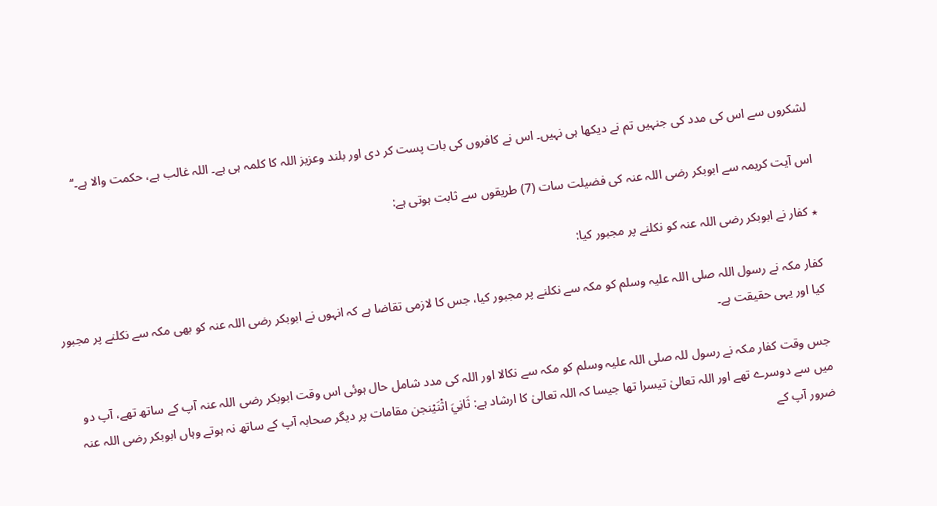لشکروں سے اس کی مدد کی جنہیں تم نے دیکھا ہی نہیں۔ اس نے کافروں کی بات پست کر دی اور بلند وعزیز اللہ کا کلمہ ہی ہے۔ اللہ غالب ہے، حکمت والا ہے۔‘‘

اس آیت کریمہ سے ابوبکر رضی اللہ عنہ کی فضیلت سات (7) طریقوں سے ثابت ہوتی ہے:

٭ کفار نے ابوبکر رضی اللہ عنہ کو نکلنے پر مجبور کیا:

کفار مکہ نے رسول اللہ صلی اللہ علیہ وسلم کو مکہ سے نکلنے پر مجبور کیا، جس کا لازمی تقاضا ہے کہ انہوں نے ابوبکر رضی اللہ عنہ کو بھی مکہ سے نکلنے پر مجبور کیا اور یہی حقیقت ہے۔

جس وقت کفار مکہ نے رسول للہ صلی اللہ علیہ وسلم کو مکہ سے نکالا اور اللہ کی مدد شامل حال ہوئی اس وقت ابوبکر رضی اللہ عنہ آپ کے ساتھ تھے، آپ دو میں سے دوسرے تھے اور اللہ تعالیٰ تیسرا تھا جیسا کہ اللہ تعالیٰ کا ارشاد ہے: ثَانِيَ اثْنَيْنجن مقامات پر دیگر صحابہ آپ کے ساتھ نہ ہوتے وہاں ابوبکر رضی اللہ عنہ ضرور آپ کے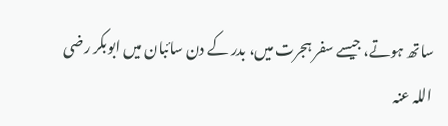ساتھ ہوتے، جیسے سفر ہجرت میں، بدر کے دن سائبان میں ابوبکر رضی اللہ عنہ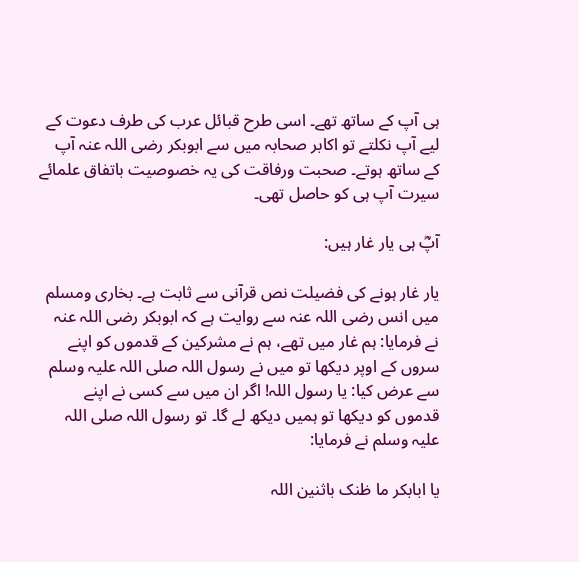ہی آپ کے ساتھ تھے۔ اسی طرح قبائل عرب کی طرف دعوت کے لیے آپ نکلتے تو اکابر صحابہ میں سے ابوبکر رضی اللہ عنہ آپ کے ساتھ ہوتے۔ صحبت ورفاقت کی یہ خصوصیت باتفاق علمائے سیرت آپ ہی کو حاصل تھی۔

آپؓ ہی یار غار ہیں:

یار غار ہونے کی فضیلت نص قرآنی سے ثابت ہے۔ بخاری ومسلم میں انس رضی اللہ عنہ سے روایت ہے کہ ابوبکر رضی اللہ عنہ نے فرمایا: ہم غار میں تھے، ہم نے مشرکین کے قدموں کو اپنے سروں کے اوپر دیکھا تو میں نے رسول اللہ صلی اللہ علیہ وسلم سے عرض کیا: یا رسول اللہ! اگر ان میں سے کسی نے اپنے قدموں کو دیکھا تو ہمیں دیکھ لے گا۔ تو رسول اللہ صلی اللہ علیہ وسلم نے فرمایا:

یا ابابکر ما ظنک باثنین اللہ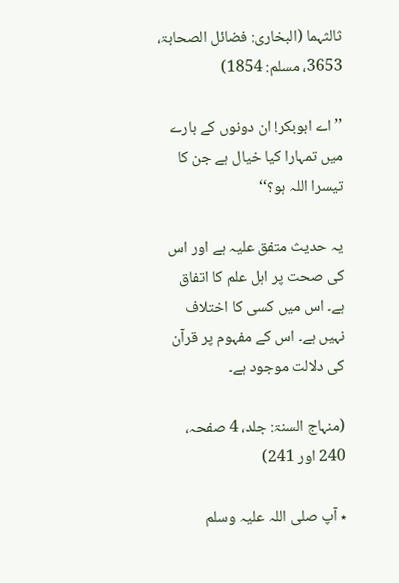ثالثہما (البخاری: فضائل الصحابۃ، 3653، مسلم: 1854)

’’اے ابوبکر! ان دونوں کے بارے میں تمہارا کیا خیال ہے جن کا تیسرا اللہ ہو؟‘‘

یہ حدیث متفق علیہ ہے اور اس کی صحت پر اہل علم کا اتفاق ہے۔ اس میں کسی کا اختلاف نہیں ہے۔ اس کے مفہوم پر قرآن کی دلالت موجود ہے۔

(منہاج السنۃ: جلد، 4 صفحہ، 240 اور 241)

٭ آپ صلی اللہ علیہ وسلم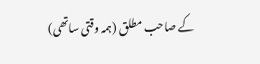کے صاحب مطلق (ہمہ وقتی ساتھی)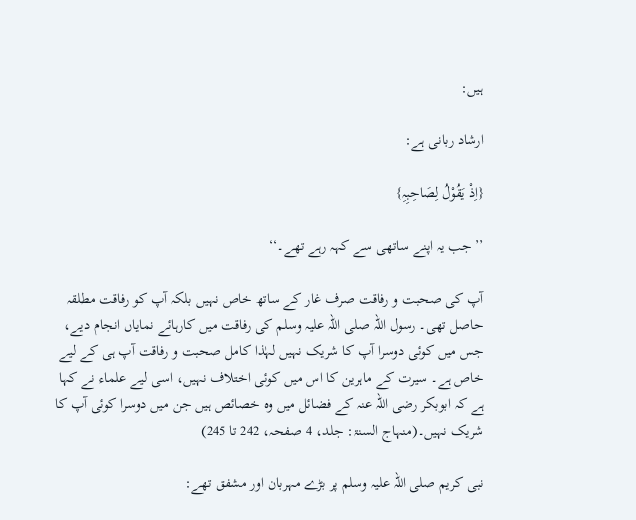ہیں:

ارشاد ربانی ہے:

{اِذْ یَقُوْلُ لِصَاحِبِہِ}

’’جب یہ اپنے ساتھی سے کہہ رہے تھے۔‘‘

آپ کی صحبت و رفاقت صرف غار کے ساتھ خاص نہیں بلکہ آپ کو رفاقت مطلقہ حاصل تھی۔ رسول اللہ صلی اللہ علیہ وسلم کی رفاقت میں کارہائے نمایاں انجام دیے، جس میں کوئی دوسرا آپ کا شریک نہیں لہٰذا کامل صحبت و رفاقت آپ ہی کے لیے خاص ہے۔ سیرت کے ماہرین کا اس میں کوئی اختلاف نہیں، اسی لیے علماء نے کہا ہے کہ ابوبکر رضی اللہ عنہ کے فضائل میں وہ خصائص ہیں جن میں دوسرا کوئی آپ کا شریک نہیں۔(منہاج السنۃ: جلد، 4 صفحہ، 242 تا 245)

نبی کریم صلی اللہ علیہ وسلم پر بڑے مہربان اور مشفق تھے: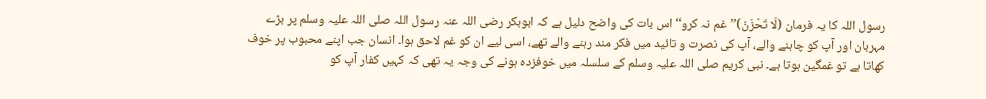رسول اللہ کا یہ فرمان (لَا تَحْزَنْ)’’غم نہ کرو‘‘ اس بات کی واضح دلیل ہے کہ ابوبکر رضی اللہ عنہ رسول اللہ صلی اللہ علیہ وسلم پر بڑے مہربان اور آپ کو چاہنے والے، آپ کی نصرت و تائید میں فکر مند رہنے والے تھے، اسی لیے ان کو غم لاحق ہوا۔ انسان جب اپنے محبوب پر خوف کھاتا ہے تو غمگین ہوتا ہے۔ نبی کریم صلی اللہ علیہ وسلم کے سلسلہ میں خوفزدہ ہونے کی وجہ یہ تھی کہ کہیں کفار آپ کو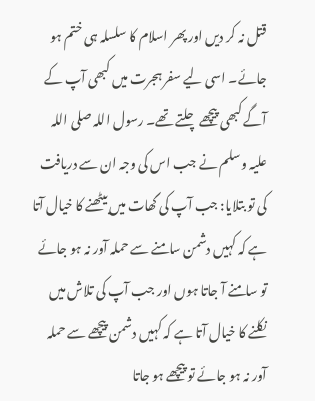قتل نہ کر دیں اور پھر اسلام کا سلسلہ ہی ختم ہو جائے۔ اسی لیے سفر ہجرت میں کبھی آپ کے آگے کبھی پیچھے چلتے تھے۔ رسول اللہ صلی اللہ علیہ وسلم نے جب اس کی وجہ ان سے دریافت کی تو بتلایا: جب آپ کی گھات میں بیٹھنے کا خیال آتا ہے کہ کہیں دشمن سامنے سے حملہ آور نہ ہو جائے تو سامنے آ جاتا ہوں اور جب آپ کی تلاش میں نکلنے کا خیال آتا ہے کہ کہیں دشمن پیچھے سے حملہ آور نہ ہو جائے تو پیچھے ہو جاتا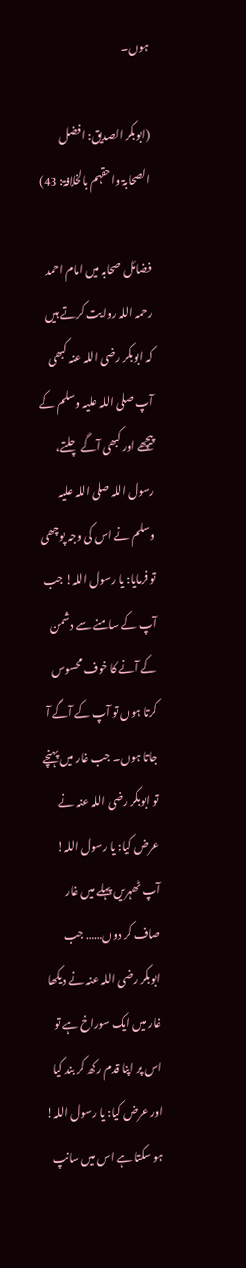ہوں۔

(ابوبکر الصدیق: افضل الصحابۃ واحقہم بالخلافۃ: 43)

فضائل صحابہ میں امام احمد رحمہ اللہ روایت کرتے ہیں کہ ابوبکر رضی اللہ عنہ کبھی آپ صلی اللہ علیہ وسلم کے پیچھے اور کبھی آگے چلتے، رسول اللہ صلی اللہ علیہ وسلم نے اس کی وجہ پوچھی تو فرمایا: یا رسول اللہ! جب آپ کے سامنے سے دشمن کے آنے کا خوف محسوس کرتا ہوں تو آپ کے آگے آ جاتا ہوں۔ جب غار میں پہنچے تو ابوبکر رضی اللہ عنہ نے عرض کیا: یا رسول اللہ! آپ ٹھہریں پہلے میں غار صاف کر دوں…… جب ابوبکر رضی اللہ عنہ نے دیکھا غار میں ایک سوراخ ہے تو اس پر اپنا قدم رکھ کر بند کیا اور عرض کیا: یا رسول اللہ! ہو سکتا ہے اس میں سانپ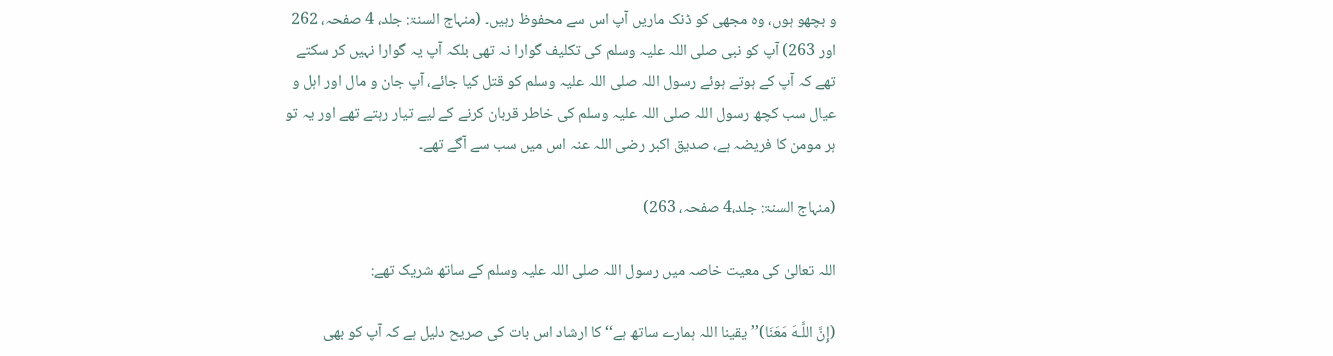و بچھو ہوں، وہ مجھی کو ڈنک ماریں آپ اس سے محفوظ رہیں۔ (منہاج السنۃ: جلد، 4 صفحہ، 262 اور 263) آپ کو نبی صلی اللہ علیہ وسلم کی تکلیف گوارا نہ تھی بلکہ آپ یہ گوارا نہیں کر سکتے تھے کہ آپ کے ہوتے ہوئے رسول اللہ صلی اللہ علیہ وسلم کو قتل کیا جائے، آپ جان و مال اور اہل و عیال سب کچھ رسول اللہ صلی اللہ علیہ وسلم کی خاطر قربان کرنے کے لیے تیار رہتے تھے اور یہ تو ہر مومن کا فریضہ ہے، صدیق اکبر رضی اللہ عنہ اس میں سب سے آگے تھے۔

(منہاج السنۃ: جلد،4 صفحہ، 263)

اللہ تعالیٰ کی معیت خاصہ میں رسول اللہ صلی اللہ علیہ وسلم کے ساتھ شریک تھے:

(إِنَّ اللَّـهَ مَعَنَا)’’یقینا اللہ ہمارے ساتھ ہے‘‘ کا ارشاد اس بات کی صریح دلیل ہے کہ آپ کو بھی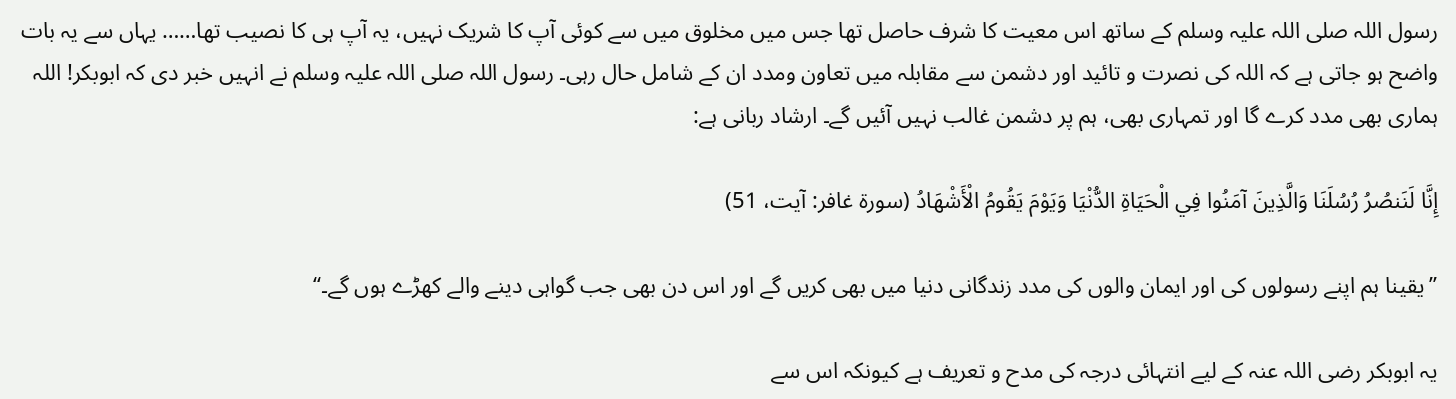رسول اللہ صلی اللہ علیہ وسلم کے ساتھ اس معیت کا شرف حاصل تھا جس میں مخلوق میں سے کوئی آپ کا شریک نہیں، یہ آپ ہی کا نصیب تھا…… یہاں سے یہ بات واضح ہو جاتی ہے کہ اللہ کی نصرت و تائید اور دشمن سے مقابلہ میں تعاون ومدد ان کے شامل حال رہی۔ رسول اللہ صلی اللہ علیہ وسلم نے انہیں خبر دی کہ ابوبکر! اللہ ہماری بھی مدد کرے گا اور تمہاری بھی، ہم پر دشمن غالب نہیں آئیں گے۔ ارشاد ربانی ہے:

إِنَّا لَنَنصُرُ رُسُلَنَا وَالَّذِينَ آمَنُوا فِي الْحَيَاةِ الدُّنْيَا وَيَوْمَ يَقُومُ الْأَشْهَادُ (سورۃ غافر: آیت، 51)

’’یقینا ہم اپنے رسولوں کی اور ایمان والوں کی مدد زندگانی دنیا میں بھی کریں گے اور اس دن بھی جب گواہی دینے والے کھڑے ہوں گے۔‘‘

یہ ابوبکر رضی اللہ عنہ کے لیے انتہائی درجہ کی مدح و تعریف ہے کیونکہ اس سے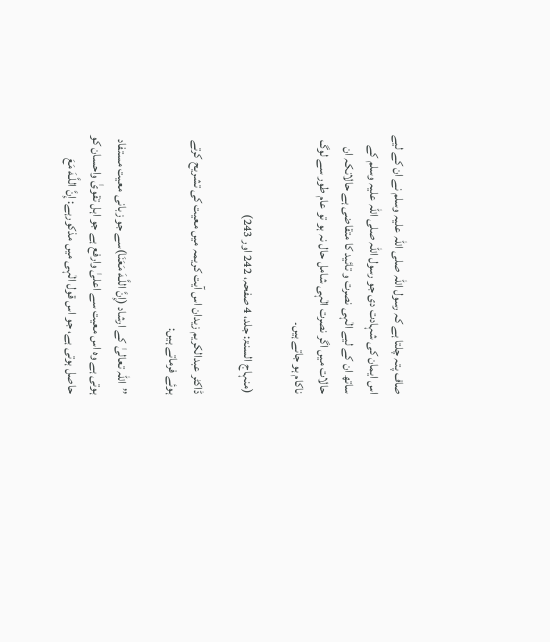صاف پتہ چلتا ہے کہ رسول اللہ صلی اللہ علیہ وسلم نے ان کے لیے اس ایمان کی شہادت دی جو رسول اللہ صلی اللہ علیہ وسلم کے ساتھ ان کے لیے الٰہی نصرت و تائید کا متقاضی ہے حالانکہ ان حالات میں اگر نصرت الٰہی شامل حال نہ ہو تو عام طور سے لوگ ناکام ہو جاتے ہیں۔

(منہاج السنۃ: جلد، 4 صفحہ، 242 اور 243)

ڈاکٹر عبدالکریم زیدان اس آیت کریمہ میں معیت کی تشریح کرتے ہوئے فرماتے ہیں:

’’اللہ تعالیٰ کے ارشاد (إِنَّ اللَّـهَ مَعَنَا)سے جو زبانی معیت مستفاد ہوتی ہے وہ اس معیت سے اعلیٰ وارفع ہے جو اہل تقویٰ واحسان کو حاصل ہوتی ہے، جو اس قول الٰہی میں مذکورہے: إِنَّ اللَّـهَ مَعَ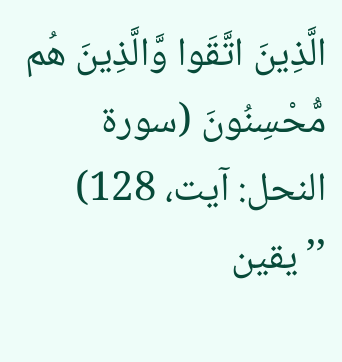الَّذِينَ اتَّقَوا وَّالَّذِينَ هُم مُّحْسِنُونَ (سورۃ النحل: آیت، 128) ’’یقین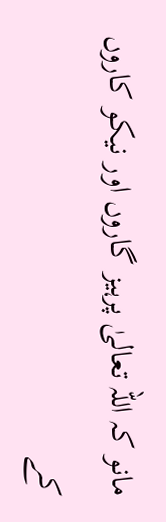مانو کہ اللہ تعالیٰ پرہیز گاروں اور نیکو کاروں کے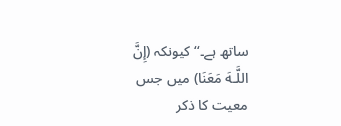ساتھ ہے۔‘‘ کیونکہ (إِنَّ اللَّـهَ مَعَنَا) میں جس معیت کا ذکر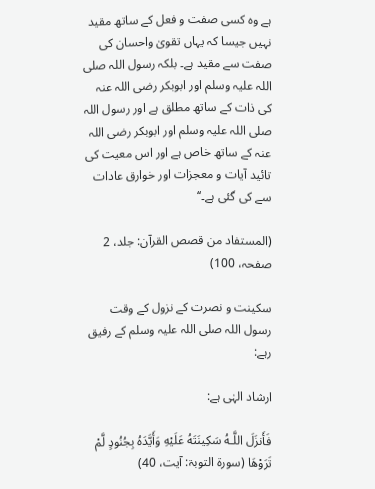ہے وہ کسی صفت و فعل کے ساتھ مقید نہیں جیسا کہ یہاں تقویٰ واحسان کی صفت سے مقید ہے۔ بلکہ رسول اللہ صلی اللہ علیہ وسلم اور ابوبکر رضی اللہ عنہ کی ذات کے ساتھ مطلق ہے اور رسول اللہ صلی اللہ علیہ وسلم اور ابوبکر رضی اللہ عنہ کے ساتھ خاص ہے اور اس معیت کی تائید آیات و معجزات اور خوارق عادات سے کی گئی ہے۔‘‘

(المستفاد من قصص القرآن: جلد، 2 صفحہ، 100)

سکینت و نصرت کے نزول کے وقت رسول اللہ صلی اللہ علیہ وسلم کے رفیق رہے:

ارشاد الہٰی ہے:

فَأَنزَلَ اللَّـهُ سَكِينَتَهُ عَلَيْهِ وَأَيَّدَهُ بِجُنُودٍ لَّمْ تَرَوْهَا (سورۃ التوبۃ: آیت، 40)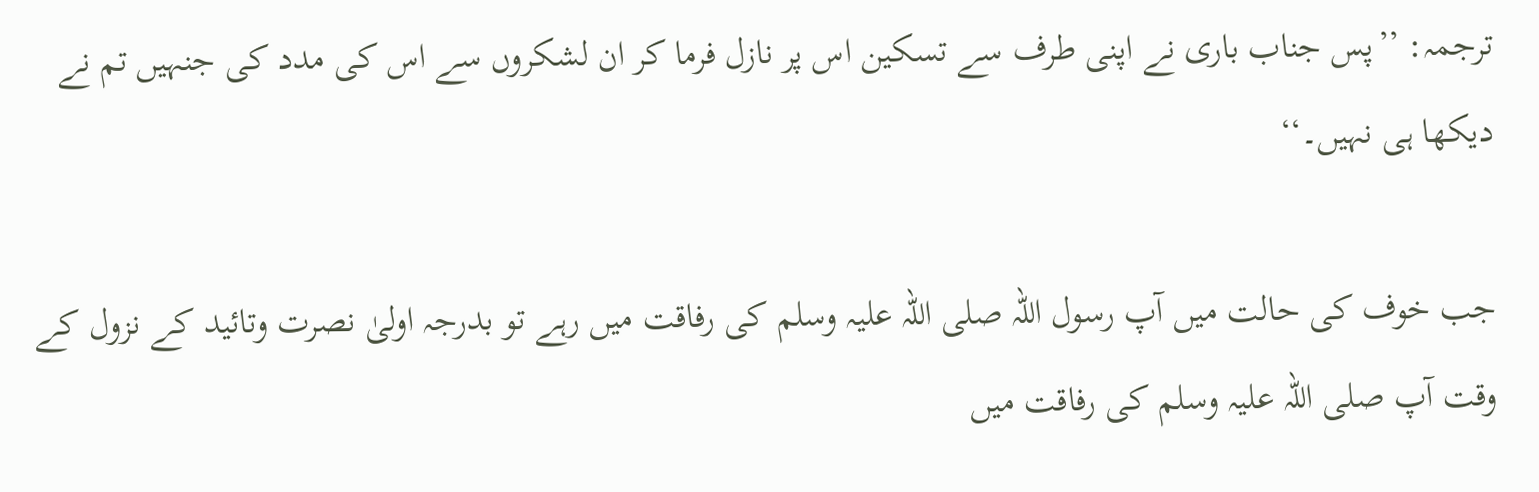ترجمہ: ’’پس جناب باری نے اپنی طرف سے تسکین اس پر نازل فرما کر ان لشکروں سے اس کی مدد کی جنہیں تم نے دیکھا ہی نہیں۔‘‘

جب خوف کی حالت میں آپ رسول اللہ صلی اللہ علیہ وسلم کی رفاقت میں رہے تو بدرجہ اولیٰ نصرت وتائید کے نزول کے وقت آپ صلی اللہ علیہ وسلم کی رفاقت میں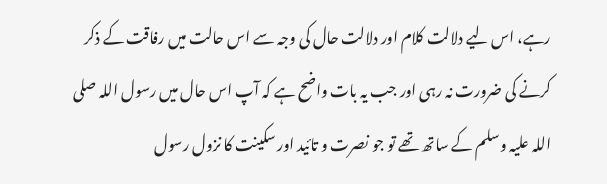رہے، اس لیے دلالت کلام اور دلالت حال کی وجہ سے اس حالت میں رفاقت کے ذکر کرنے کی ضرورت نہ رہی اور جب یہ بات واضح ہے کہ آپ اس حال میں رسول اللہ صلی اللہ علیہ وسلم کے ساتھ تھے تو جو نصرت و تائید اور سکینت کا نزول رسول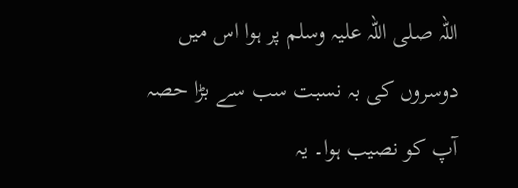اللہ صلی اللہ علیہ وسلم پر ہوا اس میں دوسروں کی بہ نسبت سب سے بڑا حصہ آپ کو نصیب ہوا۔ یہ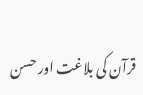قرآن کی بلاغت اور حسن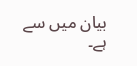بیان میں سے ہے۔